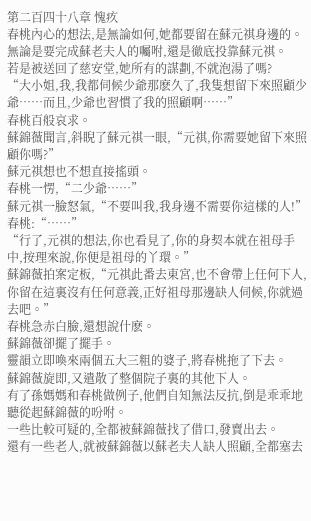第二百四十八章 愧疚
春桃內心的想法,是無論如何,她都要留在蘇元祺身邊的。
無論是要完成蘇老夫人的囑咐,還是徹底投靠蘇元祺。
若是被送回了慈安堂,她所有的謀劃,不就泡湯了嗎?
“大小姐,我,我都伺候少爺那麽久了,我隻想留下來照顧少爺……而且,少爺也習慣了我的照顧啊……”
春桃百般哀求。
蘇錦薇聞言,斜睨了蘇元祺一眼,“元祺,你需要她留下來照顧你嗎?”
蘇元祺想也不想直接搖頭。
春桃一愣,“二少爺……”
蘇元祺一臉怒氣,“不要叫我,我身邊不需要你這樣的人!”
春桃:“……”
“行了,元祺的想法,你也看見了,你的身契本就在祖母手中,按理來說,你便是祖母的丫環。”
蘇錦薇拍案定板,“元祺此番去東宮,也不會帶上任何下人,你留在這裏沒有任何意義,正好祖母那邊缺人伺候,你就過去吧。”
春桃急赤白臉,還想說什麽。
蘇錦薇卻擺了擺手。
靈韻立即喚來兩個五大三粗的婆子,將春桃拖了下去。
蘇錦薇旋即,又遣散了整個院子裏的其他下人。
有了孫媽媽和春桃做例子,他們自知無法反抗,倒是乖乖地聽從起蘇錦薇的吩咐。
一些比較可疑的,全都被蘇錦薇找了借口,發賣出去。
還有一些老人,就被蘇錦薇以蘇老夫人缺人照顧,全都塞去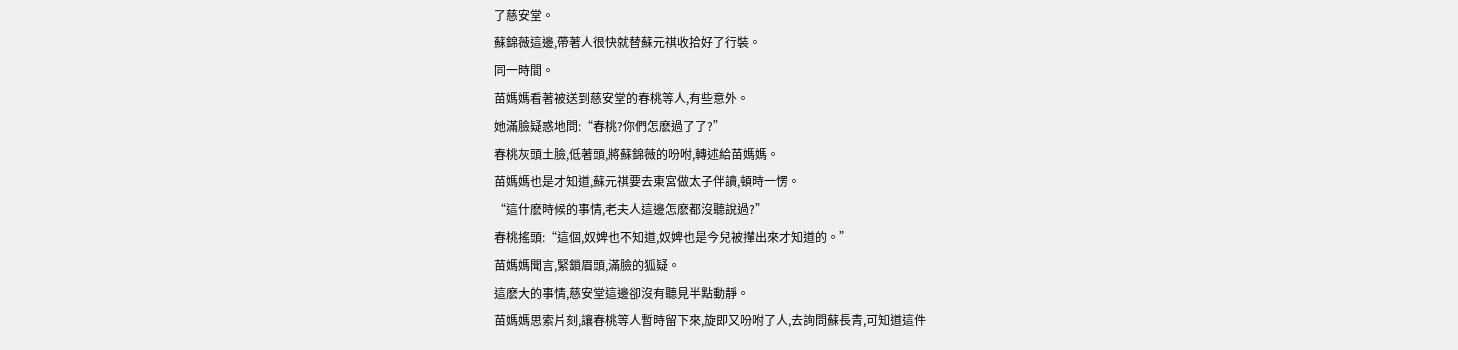了慈安堂。
蘇錦薇這邊,帶著人很快就替蘇元祺收拾好了行裝。
同一時間。
苗媽媽看著被送到慈安堂的春桃等人,有些意外。
她滿臉疑惑地問:“春桃?你們怎麽過了了?”
春桃灰頭土臉,低著頭,將蘇錦薇的吩咐,轉述給苗媽媽。
苗媽媽也是才知道,蘇元祺要去東宮做太子伴讀,頓時一愣。
“這什麽時候的事情,老夫人這邊怎麽都沒聽說過?”
春桃搖頭:“這個,奴婢也不知道,奴婢也是今兒被攆出來才知道的。”
苗媽媽聞言,緊鎖眉頭,滿臉的狐疑。
這麽大的事情,慈安堂這邊卻沒有聽見半點動靜。
苗媽媽思索片刻,讓春桃等人暫時留下來,旋即又吩咐了人,去詢問蘇長青,可知道這件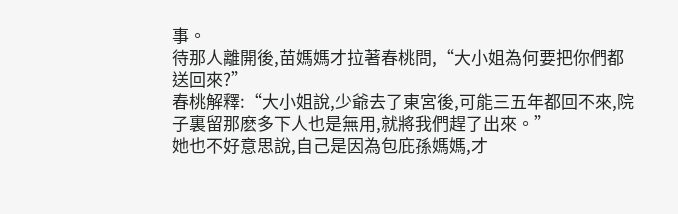事。
待那人離開後,苗媽媽才拉著春桃問,“大小姐為何要把你們都送回來?”
春桃解釋:“大小姐說,少爺去了東宮後,可能三五年都回不來,院子裏留那麽多下人也是無用,就將我們趕了出來。”
她也不好意思說,自己是因為包庇孫媽媽,才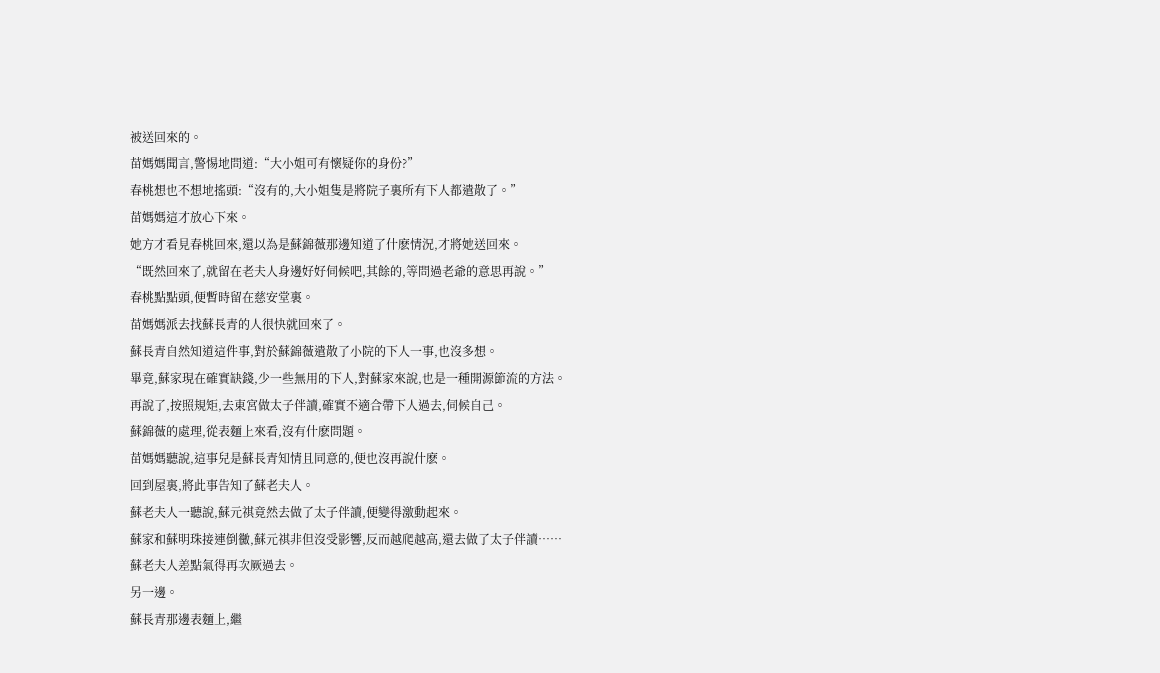被送回來的。
苗媽媽聞言,警惕地問道:“大小姐可有懷疑你的身份?”
春桃想也不想地搖頭:“沒有的,大小姐隻是將院子裏所有下人都遣散了。”
苗媽媽這才放心下來。
她方才看見春桃回來,還以為是蘇錦薇那邊知道了什麽情況,才將她送回來。
“既然回來了,就留在老夫人身邊好好伺候吧,其餘的,等問過老爺的意思再說。”
春桃點點頭,便暫時留在慈安堂裏。
苗媽媽派去找蘇長青的人很快就回來了。
蘇長青自然知道這件事,對於蘇錦薇遣散了小院的下人一事,也沒多想。
畢竟,蘇家現在確實缺錢,少一些無用的下人,對蘇家來說,也是一種開源節流的方法。
再說了,按照規矩,去東宮做太子伴讀,確實不適合帶下人過去,伺候自己。
蘇錦薇的處理,從表麵上來看,沒有什麽問題。
苗媽媽聽說,這事兒是蘇長青知情且同意的,便也沒再說什麽。
回到屋裏,將此事告知了蘇老夫人。
蘇老夫人一聽說,蘇元祺竟然去做了太子伴讀,便變得激動起來。
蘇家和蘇明珠接連倒黴,蘇元祺非但沒受影響,反而越爬越高,還去做了太子伴讀……
蘇老夫人差點氣得再次厥過去。
另一邊。
蘇長青那邊表麵上,繼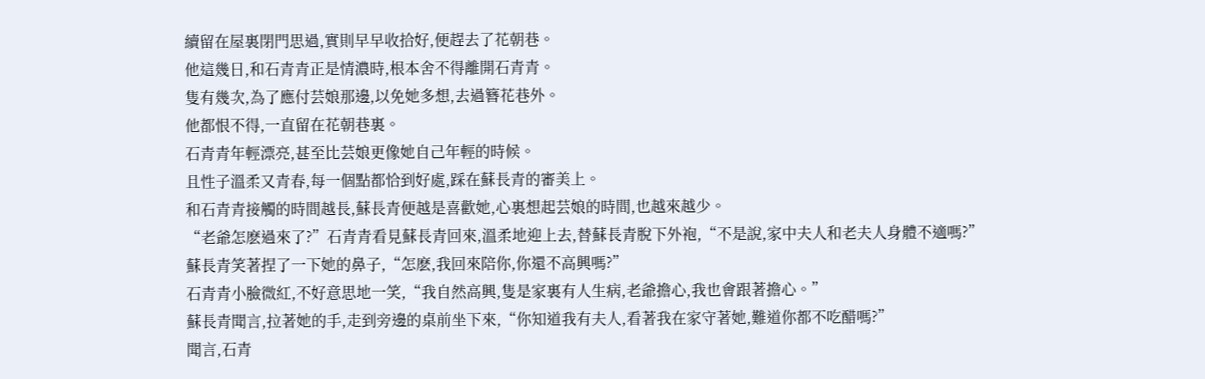續留在屋裏閉門思過,實則早早收拾好,便趕去了花朝巷。
他這幾日,和石青青正是情濃時,根本舍不得離開石青青。
隻有幾次,為了應付芸娘那邊,以免她多想,去過簪花巷外。
他都恨不得,一直留在花朝巷裏。
石青青年輕漂亮,甚至比芸娘更像她自己年輕的時候。
且性子溫柔又青春,每一個點都恰到好處,踩在蘇長青的審美上。
和石青青接觸的時間越長,蘇長青便越是喜歡她,心裏想起芸娘的時間,也越來越少。
“老爺怎麽過來了?”石青青看見蘇長青回來,溫柔地迎上去,替蘇長青脫下外袍,“不是說,家中夫人和老夫人身體不適嗎?”
蘇長青笑著捏了一下她的鼻子,“怎麽,我回來陪你,你還不高興嗎?”
石青青小臉微紅,不好意思地一笑,“我自然高興,隻是家裏有人生病,老爺擔心,我也會跟著擔心。”
蘇長青聞言,拉著她的手,走到旁邊的桌前坐下來,“你知道我有夫人,看著我在家守著她,難道你都不吃醋嗎?”
聞言,石青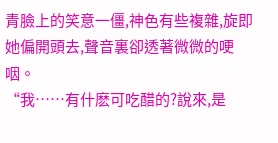青臉上的笑意一僵,神色有些複雜,旋即她偏開頭去,聲音裏卻透著微微的哽咽。
“我……有什麽可吃醋的?說來,是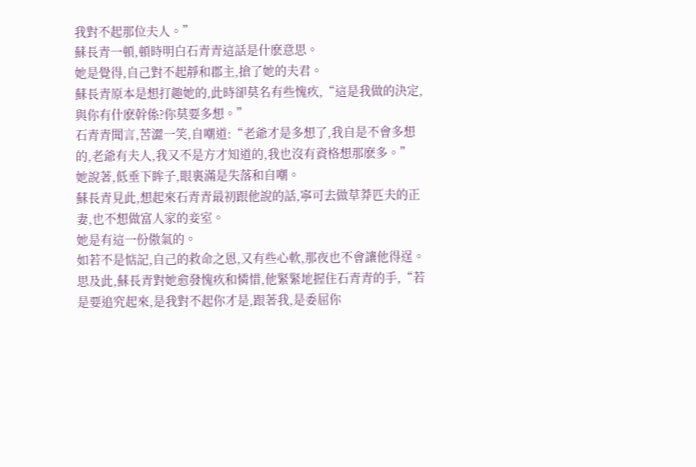我對不起那位夫人。”
蘇長青一頓,頓時明白石青青這話是什麽意思。
她是覺得,自己對不起靜和郡主,搶了她的夫君。
蘇長青原本是想打趣她的,此時卻莫名有些愧疚,“這是我做的決定,與你有什麽幹係?你莫要多想。”
石青青聞言,苦澀一笑,自嘲道:“老爺才是多想了,我自是不會多想的,老爺有夫人,我又不是方才知道的,我也沒有資格想那麽多。”
她說著,低垂下眸子,眼裏滿是失落和自嘲。
蘇長青見此,想起來石青青最初跟他說的話,寧可去做草莽匹夫的正妻,也不想做富人家的妾室。
她是有這一份傲氣的。
如若不是惦記,自己的救命之恩,又有些心軟,那夜也不會讓他得逞。
思及此,蘇長青對她愈發愧疚和憐惜,他緊緊地握住石青青的手,“若是要追究起來,是我對不起你才是,跟著我,是委屈你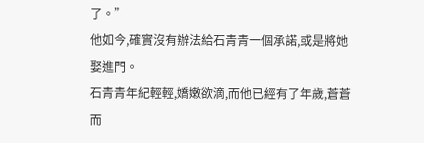了。”
他如今,確實沒有辦法給石青青一個承諾,或是將她娶進門。
石青青年紀輕輕,嬌嫩欲滴,而他已經有了年歲,蒼蒼而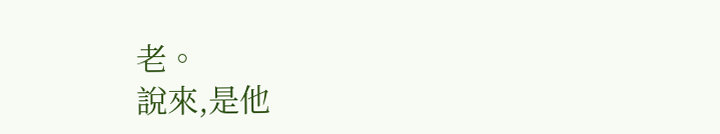老。
說來,是他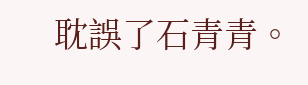耽誤了石青青。